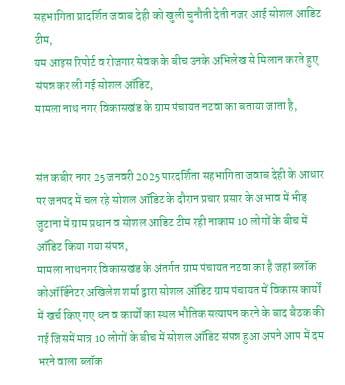सहभागिता प्रादर्शित जवाब देही को खुली चुनौती देती नजर आई सोशल आडिट टीम,
यम आइस रिपोर्ट व रोजगार सेवक के बीच उनके अभिलेख से मिलान करते हुए संपन्न कर ली गई सोशल ऑडिट,
मामला नाथ नगर विकासखंड के ग्राम पंचायत नटवा का बताया जाता है,


संत कबीर नगर 25 जनवरी 2025 पारदर्शिता सहभागिता जवाब देही के आधार पर जनपद में चल रहे सोशल ऑडिट के दौरान प्रचार प्रसार के अभाव में भीड़ जुटाना में ग्राम प्रधान व सोशल आडिट टीम रही नाकाम 10 लोगों के बीच में ऑडिट किया गया संपन्न,
मामला नाथनगर विकासखंड के अंतर्गत ग्राम पंचायत नटवा का है जहां ब्लॉक कोऑर्डिनेटर अखिलेश शर्मा द्वारा सोशल ऑडिट ग्राम पंचायत में विकास कार्यों में खर्च किए गए धन व कार्यों का स्थल भौतिक सत्यापन करने के बाद बैठक की गई जिसमें मात्र 10 लोगों के बीच में सोशल ऑडिट संपन्न हुआ अपने आप में दम भरने वाला ब्लॉक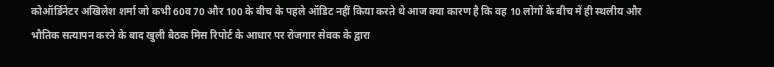कोऑर्डिनेटर अखिलेश शर्मा जो कभी 60व 70 और 100 के बीच के पहले ऑडिट नहीं किया करते थे आज क्या कारण है कि वह 10 लोगों के बीच में ही स्थलीय और भौतिक सत्यापन करने के बाद खुली बैठक मिस रिपोर्ट के आधार पर रोजगार सेवक के द्वारा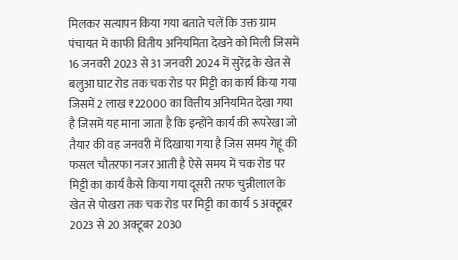मिलकर सत्यापन किया गया बताते चलें कि उक्त ग्राम पंचायत में काफी वितीय अनियमिता देखने को मिली जिसमें 16 जनवरी 2023 से 31 जनवरी 2024 में सुरेंद्र के खेत से बलुआ घाट रोड तक चक रोड पर मिट्टी का कार्य किया गया जिसमें 2 लाख ₹22000 का वित्तीय अनियमित देखा गया है जिसमें यह माना जाता है कि इन्होंने कार्य की रूपरेखा जो तैयार की वह जनवरी में दिखाया गया है जिस समय गेहूं की फसल चौतरफा नजर आती है ऐसे समय में चक रोड पर मिट्टी का कार्य कैसे किया गया दूसरी तरफ चुन्नीलाल के खेत से पोखरा तक चक रोड पर मिट्टी का कार्य 5 अक्टूबर 2023 से 20 अक्टूबर 2030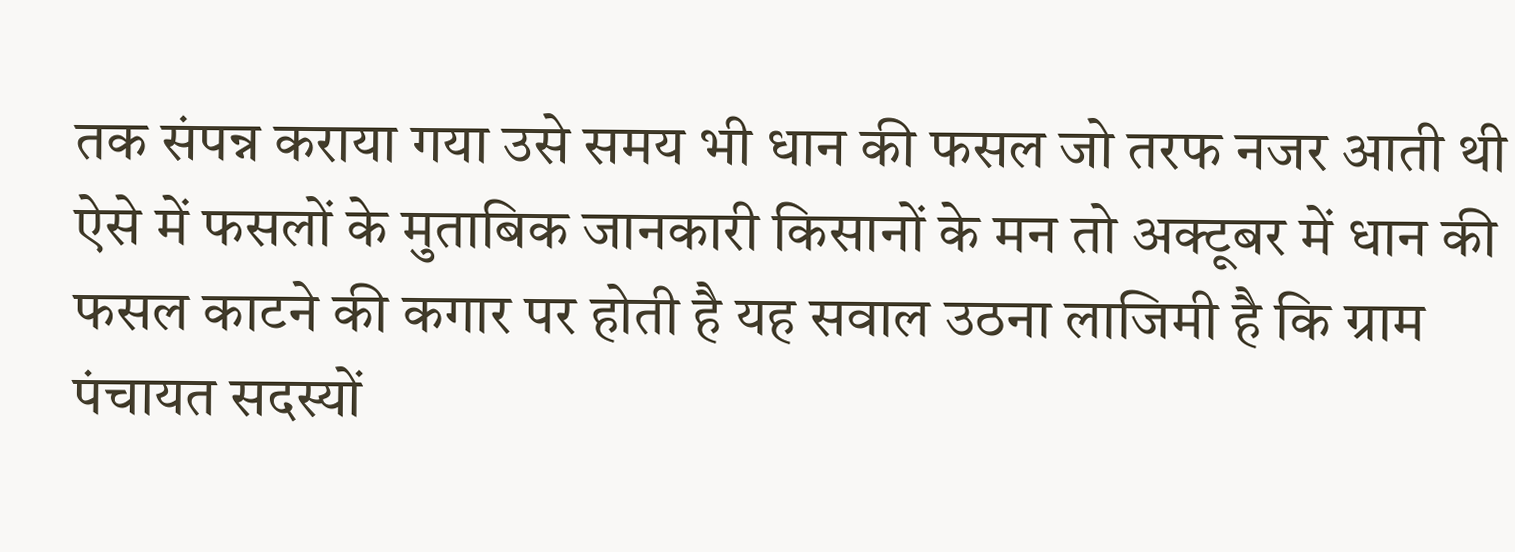तक संपन्न कराया गया उसे समय भी धान की फसल जो तरफ नजर आती थी ऐसे में फसलों के मुताबिक जानकारी किसानों के मन तो अक्टूबर में धान की फसल काटने की कगार पर होती है यह सवाल उठना लाजिमी है कि ग्राम पंचायत सदस्यों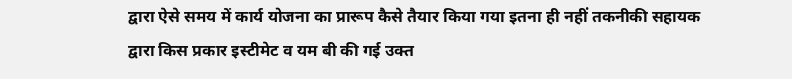द्वारा ऐसे समय में कार्य योजना का प्रारूप कैसे तैयार किया गया इतना ही नहीं तकनीकी सहायक द्वारा किस प्रकार इस्टीमेट व यम बी की गई उक्त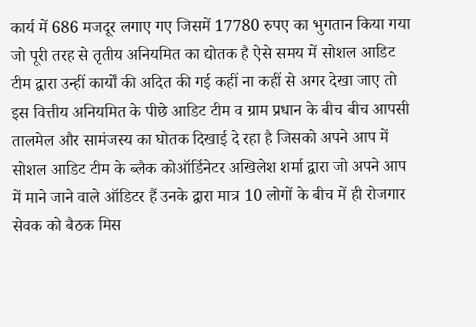कार्य में 686 मजदूर लगाए गए जिसमें 17780 रुपए का भुगतान किया गया जो पूरी तरह से तृतीय अनियमित का द्योतक है ऐसे समय में सोशल आडिट टीम द्वारा उन्हीं कार्यों की अदित की गई कहीं ना कहीं से अगर देखा जाए तो इस वित्तीय अनियमित के पीछे आडिट टीम व ग्राम प्रधान के बीच बीच आपसी तालमेल और सामंजस्य का घोतक दिखाई दे रहा है जिसको अपने आप में सोशल आडिट टीम के ब्लैक कोऑर्डिनेटर अखिलेश शर्मा द्वारा जो अपने आप में माने जाने वाले ऑडिटर हैं उनके द्वारा मात्र 10 लोगों के बीच में ही रोजगार सेवक को बैठक मिस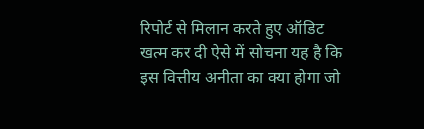रिपोर्ट से मिलान करते हुए ऑडिट खत्म कर दी ऐसे में सोचना यह है कि इस वित्तीय अनीता का क्या होगा जो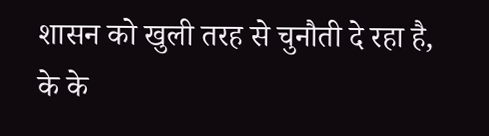शासन को खुली तरह से चुनौती दे रहा है,
के के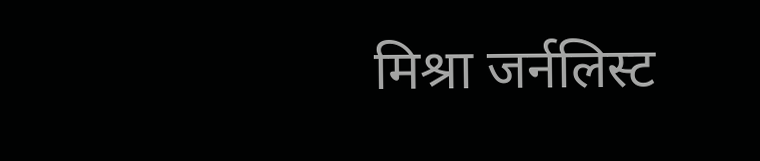मिश्रा जर्नलिस्ट